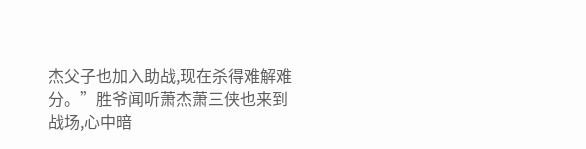杰父子也加入助战,现在杀得难解难分。”胜爷闻听萧杰萧三侠也来到战场,心中暗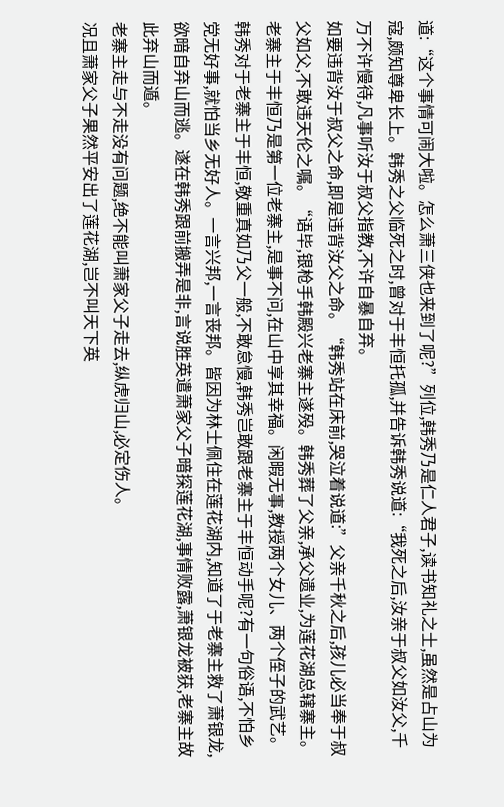道:“这个事情可闹大啦。怎么萧三侠也来到了呢?”列位,韩秀乃是仁人君子,读书知礼之士,虽然是占山为寇,颇知尊卑长上。韩秀之父临死之时,曾对于丰恒托孤,并告诉韩秀说道:“我死之后,汝亲于叔父如汝父,千万不许慢待,凡事听汝于叔父指教,不许自暴自弃。
如要违背汝于叔父之命,即是违背汝父之命。“韩秀站在床前,哭泣着说道:”父亲千秋之后,孩儿必当奉于叔父如父,不敢违天伦之嘱。“语毕,银枪手韩殿兴老寨主遂殁。韩秀葬了父亲,承父遗业,为莲花湖总辖寨主。
老寨主于丰恒乃是第一位老寨主,是事不问,在山中享其幸福。闲暇无事,教授两个女儿、两个侄子的武艺。韩秀对于老寨主于丰恒,敬重真如乃父一般,不敢怠慢,韩秀岂敢跟老寨主于丰恒动手呢?有一句俗语,不怕乡党无好事,就怕当乡无好人。一言兴邦,一言丧邦。皆因为林士佩住在莲花湖内,知道了于老寨主救了萧银龙,欲暗自弃山而逃。遂在韩秀跟前搬弄是非,言说胜英遣萧家父子暗探莲花湖,事情败露,萧银龙被获,老寨主故此弃山而遁。
老寨主走与不走没有问题,绝不能叫萧家父子走去,纵虎归山,必定伤人。
况且萧家父子果然平安出了莲花湖,岂不叫天下英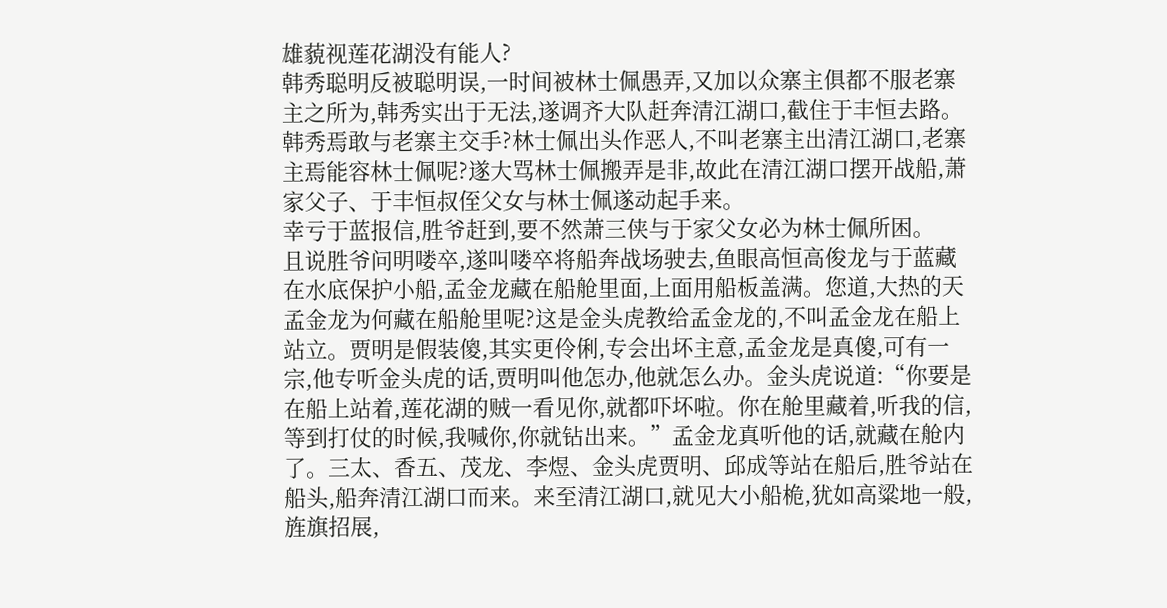雄藐视莲花湖没有能人?
韩秀聪明反被聪明误,一时间被林士佩愚弄,又加以众寨主俱都不服老寨主之所为,韩秀实出于无法,遂调齐大队赶奔清江湖口,截住于丰恒去路。
韩秀焉敢与老寨主交手?林士佩出头作恶人,不叫老寨主出清江湖口,老寨主焉能容林士佩呢?遂大骂林士佩搬弄是非,故此在清江湖口摆开战船,萧家父子、于丰恒叔侄父女与林士佩遂动起手来。
幸亏于蓝报信,胜爷赶到,要不然萧三侠与于家父女必为林士佩所困。
且说胜爷问明喽卒,遂叫喽卒将船奔战场驶去,鱼眼高恒高俊龙与于蓝藏在水底保护小船,孟金龙藏在船舱里面,上面用船板盖满。您道,大热的天孟金龙为何藏在船舱里呢?这是金头虎教给孟金龙的,不叫孟金龙在船上站立。贾明是假装傻,其实更伶俐,专会出坏主意,孟金龙是真傻,可有一宗,他专听金头虎的话,贾明叫他怎办,他就怎么办。金头虎说道:“你要是在船上站着,莲花湖的贼一看见你,就都吓坏啦。你在舱里藏着,听我的信,等到打仗的时候,我喊你,你就钻出来。”孟金龙真听他的话,就藏在舱内了。三太、香五、茂龙、李煜、金头虎贾明、邱成等站在船后,胜爷站在船头,船奔清江湖口而来。来至清江湖口,就见大小船桅,犹如高粱地一般,旌旗招展,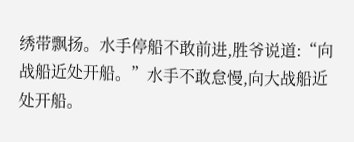绣带飘扬。水手停船不敢前进,胜爷说道:“向战船近处开船。”水手不敢怠慢,向大战船近处开船。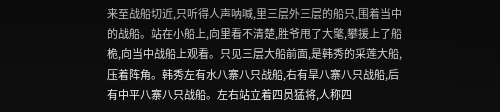来至战船切近,只听得人声呐喊,里三层外三层的船只,围着当中的战船。站在小船上,向里看不清楚,胜爷甩了大氅,攀援上了船桅,向当中战船上观看。只见三层大船前面,是韩秀的采莲大船,压着阵角。韩秀左有水八寨八只战船,右有旱八寨八只战船,后有中平八寨八只战船。左右站立着四员猛将,人称四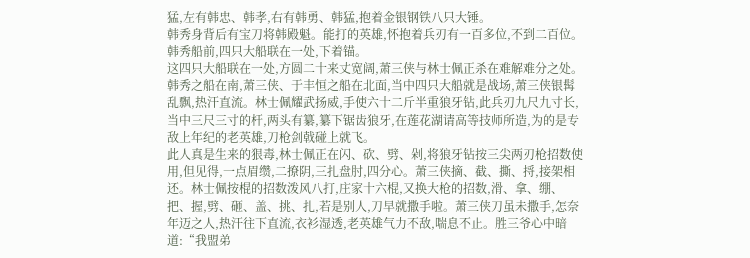猛,左有韩忠、韩孝,右有韩勇、韩猛,抱着金银钢铁八只大锤。
韩秀身背后有宝刀将韩殿魁。能打的英雄,怀抱着兵刃有一百多位,不到二百位。韩秀船前,四只大船联在一处,下着锚。
这四只大船联在一处,方圆二十来丈宽阔,萧三侠与林士佩正杀在难解难分之处。韩秀之船在南,萧三侠、于丰恒之船在北面,当中四只大船就是战场,萧三侠银髯乱飘,热汗直流。林士佩耀武扬威,手使六十二斤半重狼牙钻,此兵刃九尺九寸长,当中三尺三寸的杆,两头有纂,纂下锯齿狼牙,在莲花湖请高等技师所造,为的是专敌上年纪的老英雄,刀枪剑戟碰上就飞。
此人真是生来的狠毒,林士佩正在闪、砍、劈、剁,将狼牙钻按三尖两刃枪招数使用,但见得,一点眉缵,二撩阴,三扎盘肘,四分心。萧三侠摘、截、撕、捋,接架相还。林士佩按棍的招数泼风八打,庄家十六棍,又换大枪的招数,滑、拿、绷、把、握,劈、砸、盖、挑、扎,若是别人,刀早就撒手啦。萧三侠刀虽未撒手,怎奈年迈之人,热汗往下直流,衣衫湿透,老英雄气力不敌,喘息不止。胜三爷心中暗道:“我盟弟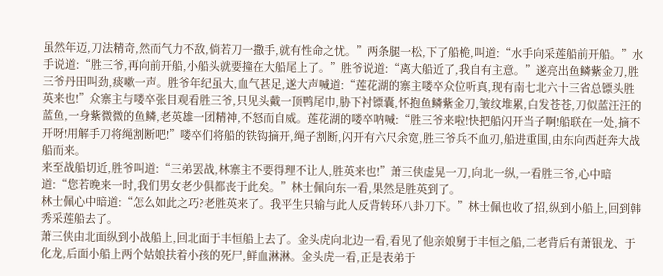虽然年迈,刀法精奇,然而气力不敌,倘若刀一撒手,就有性命之忧。”两条腿一松,下了船桅,叫道:“水手向采莲船前开船。”水手说道:“胜三爷,再向前开船,小船头就要撞在大船尾上了。”胜爷说道:“离大船近了,我自有主意。”遂亮出鱼鳞紫金刀,胜三爷丹田叫劲,痰嗽一声。胜爷年纪虽大,血气甚足,遂大声喊道:“莲花湖的寨主喽卒众位听真,现有南七北六十三省总镖头胜英来也!”众寨主与喽卒张目观看胜三爷,只见头戴一顶鸭尾巾,胁下衬镖囊,怀抱鱼鳞紫金刀,皱纹堆累,白发苍苍,刀似蓝汪汪的蓝鱼,一身紫微微的鱼鳞,老英雄一团精神,不怒而自威。莲花湖的喽卒呐喊:“胜三爷来啦!快把船闪开当子啊!船联在一处,摘不开呀!用解手刀将绳割断吧!”喽卒们将船的铁钩摘开,绳子割断,闪开有六尺余宽,胜三爷兵不血刃,船进重围,由东向西赶奔大战船而来。
来至战船切近,胜爷叫道:“三弟罢战,林寨主不要得理不让人,胜英来也!”萧三侠虚晃一刀,向北一纵,一看胜三爷,心中暗道:“您若晚来一时,我们男女老少俱都丧于此矣。”林士佩向东一看,果然是胜英到了。
林士佩心中暗道:“怎么如此之巧?老胜英来了。我平生只输与此人反背转环八卦刀下。”林士佩也收了招,纵到小船上,回到韩秀采莲船去了。
萧三侠由北面纵到小战船上,回北面于丰恒船上去了。金头虎向北边一看,看见了他亲娘舅于丰恒之船,二老背后有萧银龙、于化龙,后面小船上两个姑娘扶着小孩的死尸,鲜血淋淋。金头虎一看,正是表弟于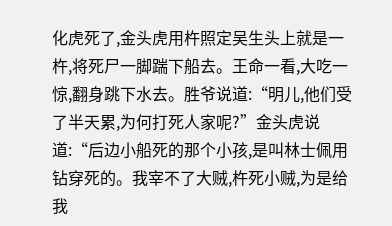化虎死了,金头虎用杵照定吴生头上就是一杵,将死尸一脚踹下船去。王命一看,大吃一惊,翻身跳下水去。胜爷说道:“明儿,他们受了半天累,为何打死人家呢?”金头虎说道:“后边小船死的那个小孩,是叫林士佩用钻穿死的。我宰不了大贼,杵死小贼,为是给我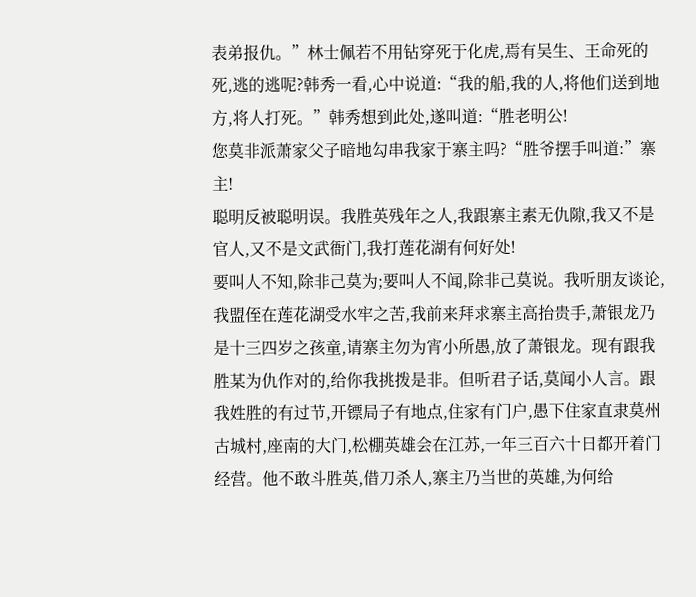表弟报仇。”林士佩若不用钻穿死于化虎,焉有吴生、王命死的死,逃的逃呢?韩秀一看,心中说道:“我的船,我的人,将他们送到地方,将人打死。”韩秀想到此处,遂叫道:“胜老明公!
您莫非派萧家父子暗地勾串我家于寨主吗?“胜爷摆手叫道:”寨主!
聪明反被聪明误。我胜英残年之人,我跟寨主素无仇隙,我又不是官人,又不是文武衙门,我打莲花湖有何好处!
要叫人不知,除非己莫为;要叫人不闻,除非己莫说。我听朋友谈论,我盟侄在莲花湖受水牢之苦,我前来拜求寨主高抬贵手,萧银龙乃是十三四岁之孩童,请寨主勿为宵小所愚,放了萧银龙。现有跟我胜某为仇作对的,给你我挑拨是非。但听君子话,莫闻小人言。跟我姓胜的有过节,开镖局子有地点,住家有门户,愚下住家直隶莫州古城村,座南的大门,松棚英雄会在江苏,一年三百六十日都开着门经营。他不敢斗胜英,借刀杀人,寨主乃当世的英雄,为何给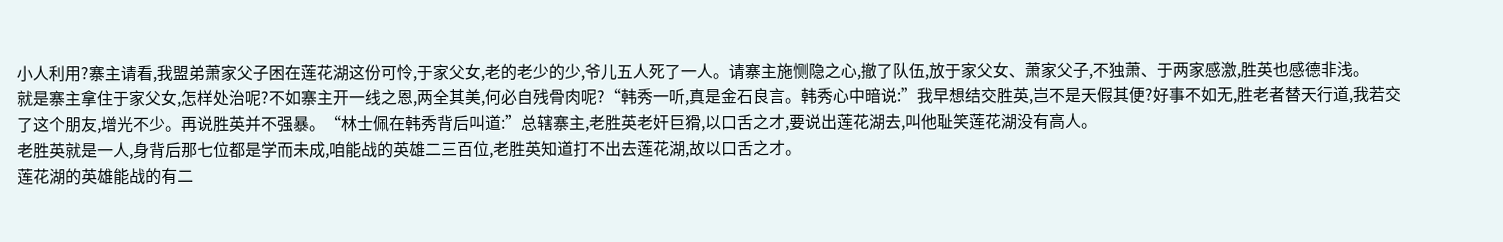小人利用?寨主请看,我盟弟萧家父子困在莲花湖这份可怜,于家父女,老的老少的少,爷儿五人死了一人。请寨主施恻隐之心,撤了队伍,放于家父女、萧家父子,不独萧、于两家感激,胜英也感德非浅。
就是寨主拿住于家父女,怎样处治呢?不如寨主开一线之恩,两全其美,何必自残骨肉呢?“韩秀一听,真是金石良言。韩秀心中暗说:”我早想结交胜英,岂不是天假其便?好事不如无,胜老者替天行道,我若交了这个朋友,增光不少。再说胜英并不强暴。“林士佩在韩秀背后叫道:”总辖寨主,老胜英老奸巨猾,以口舌之才,要说出莲花湖去,叫他耻笑莲花湖没有高人。
老胜英就是一人,身背后那七位都是学而未成,咱能战的英雄二三百位,老胜英知道打不出去莲花湖,故以口舌之才。
莲花湖的英雄能战的有二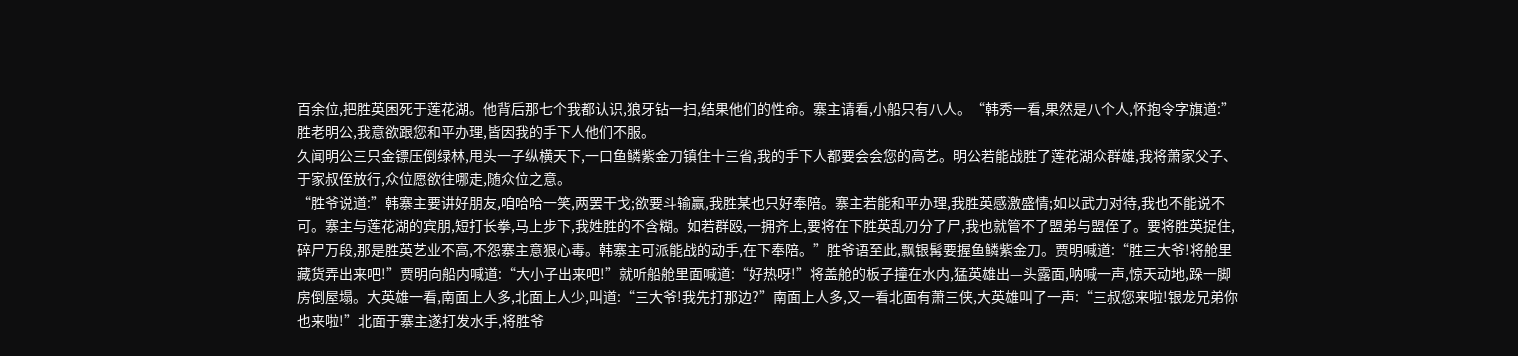百余位,把胜英困死于莲花湖。他背后那七个我都认识,狼牙钻一扫,结果他们的性命。寨主请看,小船只有八人。“韩秀一看,果然是八个人,怀抱令字旗道:”胜老明公,我意欲跟您和平办理,皆因我的手下人他们不服。
久闻明公三只金镖压倒绿林,甩头一子纵横天下,一口鱼鳞紫金刀镇住十三省,我的手下人都要会会您的高艺。明公若能战胜了莲花湖众群雄,我将萧家父子、于家叔侄放行,众位愿欲往哪走,随众位之意。
“胜爷说道:”韩寨主要讲好朋友,咱哈哈一笑,两罢干戈;欲要斗输赢,我胜某也只好奉陪。寨主若能和平办理,我胜英感激盛情;如以武力对待,我也不能说不可。寨主与莲花湖的宾朋,短打长拳,马上步下,我姓胜的不含糊。如若群殴,一拥齐上,要将在下胜英乱刃分了尸,我也就管不了盟弟与盟侄了。要将胜英捉住,碎尸万段,那是胜英艺业不高,不怨寨主意狠心毒。韩寨主可派能战的动手,在下奉陪。”胜爷语至此,飘银髯要握鱼鳞紫金刀。贾明喊道:“胜三大爷!将舱里藏货弄出来吧!”贾明向船内喊道:“大小子出来吧!”就听船舱里面喊道:“好热呀!”将盖舱的板子撞在水内,猛英雄出—头露面,呐喊一声,惊天动地,跺一脚房倒屋塌。大英雄一看,南面上人多,北面上人少,叫道:“三大爷!我先打那边?”南面上人多,又一看北面有萧三侠,大英雄叫了一声:“三叔您来啦!银龙兄弟你也来啦!”北面于寨主遂打发水手,将胜爷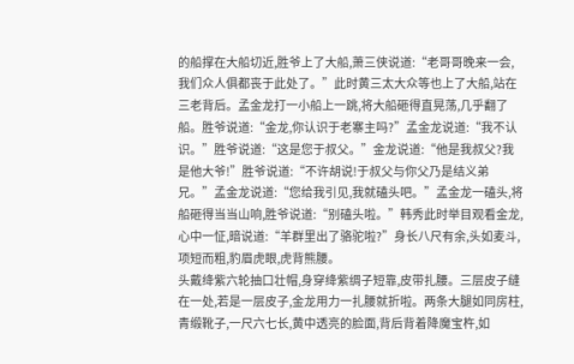的船撑在大船切近,胜爷上了大船,萧三侠说道:“老哥哥晚来一会,我们众人俱都丧于此处了。”此时黄三太大众等也上了大船,站在三老背后。孟金龙打一小船上一跳,将大船砸得直晃荡,几乎翻了船。胜爷说道:“金龙,你认识于老寨主吗?”孟金龙说道:“我不认识。”胜爷说道:“这是您于叔父。”金龙说道:“他是我叔父?我是他大爷!”胜爷说道:“不许胡说!于叔父与你父乃是结义弟兄。”孟金龙说道:“您给我引见,我就磕头吧。”孟金龙一磕头,将船砸得当当山响,胜爷说道:“别磕头啦。”韩秀此时举目观看金龙,心中一怔,暗说道:“羊群里出了骆驼啦?”身长八尺有余,头如麦斗,项短而粗,豹眉虎眼,虎背熊腰。
头戴绛紫六轮抽口壮帽,身穿绛紫绸子短靠,皮带扎腰。三层皮子缝在一处,若是一层皮子,金龙用力一扎腰就折啦。两条大腿如同房柱,青缎靴子,一尺六七长,黄中透亮的脸面,背后背着降魔宝杵,如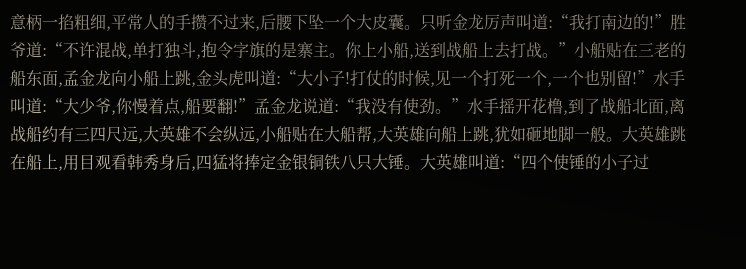意柄一掐粗细,平常人的手攒不过来,后腰下坠一个大皮囊。只听金龙厉声叫道:“我打南边的!”胜爷道:“不许混战,单打独斗,抱令字旗的是寨主。你上小船,送到战船上去打战。”小船贴在三老的船东面,孟金龙向小船上跳,金头虎叫道:“大小子!打仗的时候,见一个打死一个,一个也别留!”水手叫道:“大少爷,你慢着点,船要翻!”孟金龙说道:“我没有使劲。”水手摇开花橹,到了战船北面,离战船约有三四尺远,大英雄不会纵远,小船贴在大船帮,大英雄向船上跳,犹如砸地脚一般。大英雄跳在船上,用目观看韩秀身后,四猛将捧定金银铜铁八只大锤。大英雄叫道:“四个使锤的小子过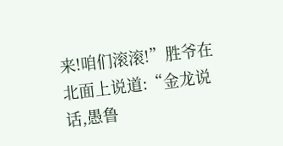来!咱们滚滚!”胜爷在北面上说道:“金龙说话,愚鲁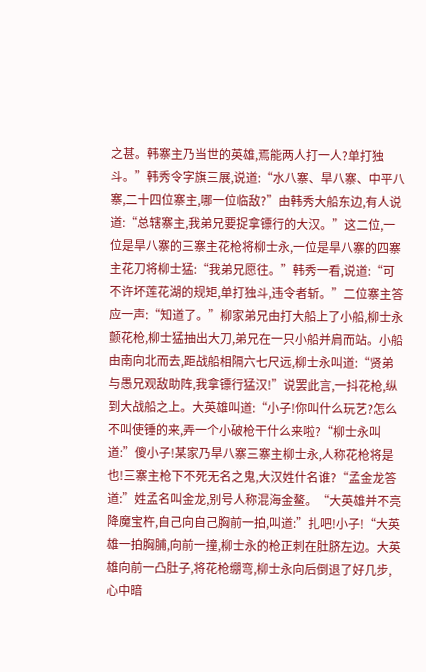之甚。韩寨主乃当世的英雄,焉能两人打一人?单打独斗。”韩秀令字旗三展,说道:“水八寨、旱八寨、中平八寨,二十四位寨主,哪一位临敌?”由韩秀大船东边,有人说道:“总辖寨主,我弟兄要捉拿镖行的大汉。”这二位,一位是旱八寨的三寨主花枪将柳士永,一位是旱八寨的四寨主花刀将柳士猛:“我弟兄愿往。”韩秀一看,说道:“可不许坏莲花湖的规矩,单打独斗,违令者斩。”二位寨主答应一声:“知道了。”柳家弟兄由打大船上了小船,柳士永颤花枪,柳士猛抽出大刀,弟兄在一只小船并肩而站。小船由南向北而去,距战船相隔六七尺远,柳士永叫道:“贤弟与愚兄观敌助阵,我拿镖行猛汉!”说罢此言,一抖花枪,纵到大战船之上。大英雄叫道:“小子!你叫什么玩艺?怎么不叫使锤的来,弄一个小破枪干什么来啦?“柳士永叫道:”傻小子!某家乃旱八寨三寨主柳士永,人称花枪将是也!三寨主枪下不死无名之鬼,大汉姓什名谁?“孟金龙答道:”姓孟名叫金龙,别号人称混海金鳌。“大英雄并不亮降魔宝杵,自己向自己胸前一拍,叫道:”扎吧!小子!“大英雄一拍胸脯,向前一撞,柳士永的枪正刺在肚脐左边。大英雄向前一凸肚子,将花枪绷弯,柳士永向后倒退了好几步,心中暗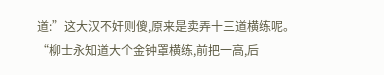道:”这大汉不奸则傻,原来是卖弄十三道横练呢。
“柳士永知道大个金钟罩横练,前把一高,后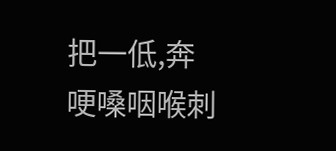把一低,奔哽嗓咽喉刺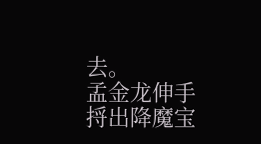去。
孟金龙伸手捋出降魔宝